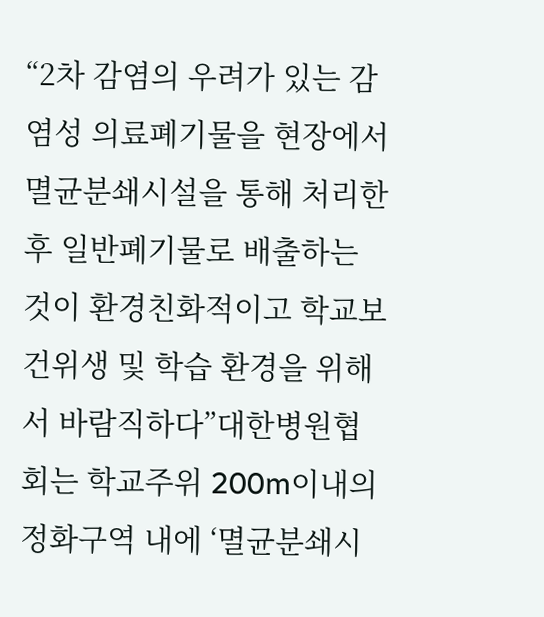“2차 감염의 우려가 있는 감염성 의료폐기물을 현장에서 멸균분쇄시설을 통해 처리한 후 일반폐기물로 배출하는 것이 환경친화적이고 학교보건위생 및 학습 환경을 위해서 바람직하다”대한병원협회는 학교주위 200m이내의 정화구역 내에 ‘멸균분쇄시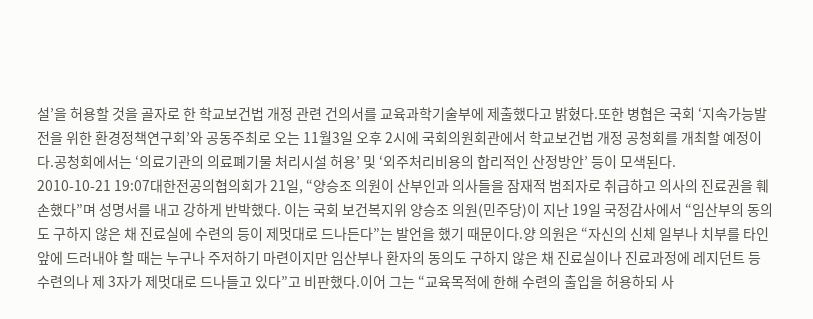설’을 허용할 것을 골자로 한 학교보건법 개정 관련 건의서를 교육과학기술부에 제출했다고 밝혔다.또한 병협은 국회 ‘지속가능발전을 위한 환경정책연구회’와 공동주최로 오는 11월3일 오후 2시에 국회의원회관에서 학교보건법 개정 공청회를 개최할 예정이다.공청회에서는 ‘의료기관의 의료폐기물 처리시설 허용’ 및 ‘외주처리비용의 합리적인 산정방안’ 등이 모색된다.
2010-10-21 19:07대한전공의협의회가 21일, “양승조 의원이 산부인과 의사들을 잠재적 범죄자로 취급하고 의사의 진료권을 훼손했다”며 성명서를 내고 강하게 반박했다. 이는 국회 보건복지위 양승조 의원(민주당)이 지난 19일 국정감사에서 “임산부의 동의도 구하지 않은 채 진료실에 수련의 등이 제멋대로 드나든다”는 발언을 했기 때문이다.양 의원은 “자신의 신체 일부나 치부를 타인 앞에 드러내야 할 때는 누구나 주저하기 마련이지만 임산부나 환자의 동의도 구하지 않은 채 진료실이나 진료과정에 레지던트 등 수련의나 제 3자가 제멋대로 드나들고 있다”고 비판했다.이어 그는 “교육목적에 한해 수련의 출입을 허용하되 사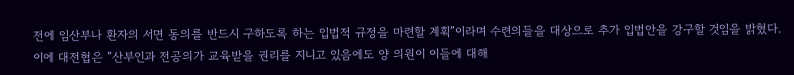전에 임산부나 환자의 서면 동의를 반드시 구하도록 하는 입법적 규정을 마련할 계획”이라며 수련의들을 대상으로 추가 입법안을 강구할 것임을 밝혔다.이에 대전협은 “산부인과 전공의가 교육받을 권리를 지니고 있음에도 양 의원이 이들에 대해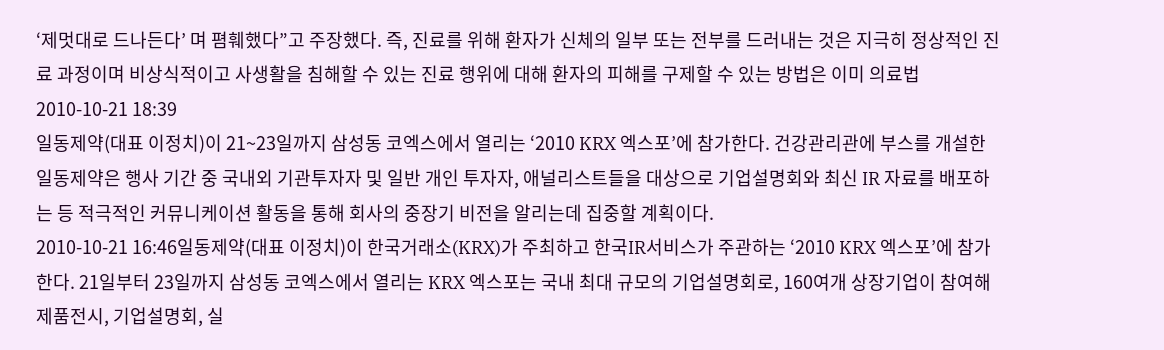‘제멋대로 드나든다’ 며 폄훼했다”고 주장했다. 즉, 진료를 위해 환자가 신체의 일부 또는 전부를 드러내는 것은 지극히 정상적인 진료 과정이며 비상식적이고 사생활을 침해할 수 있는 진료 행위에 대해 환자의 피해를 구제할 수 있는 방법은 이미 의료법
2010-10-21 18:39
일동제약(대표 이정치)이 21~23일까지 삼성동 코엑스에서 열리는 ‘2010 KRX 엑스포’에 참가한다. 건강관리관에 부스를 개설한 일동제약은 행사 기간 중 국내외 기관투자자 및 일반 개인 투자자, 애널리스트들을 대상으로 기업설명회와 최신 IR 자료를 배포하는 등 적극적인 커뮤니케이션 활동을 통해 회사의 중장기 비전을 알리는데 집중할 계획이다.
2010-10-21 16:46일동제약(대표 이정치)이 한국거래소(KRX)가 주최하고 한국IR서비스가 주관하는 ‘2010 KRX 엑스포’에 참가한다. 21일부터 23일까지 삼성동 코엑스에서 열리는 KRX 엑스포는 국내 최대 규모의 기업설명회로, 160여개 상장기업이 참여해 제품전시, 기업설명회, 실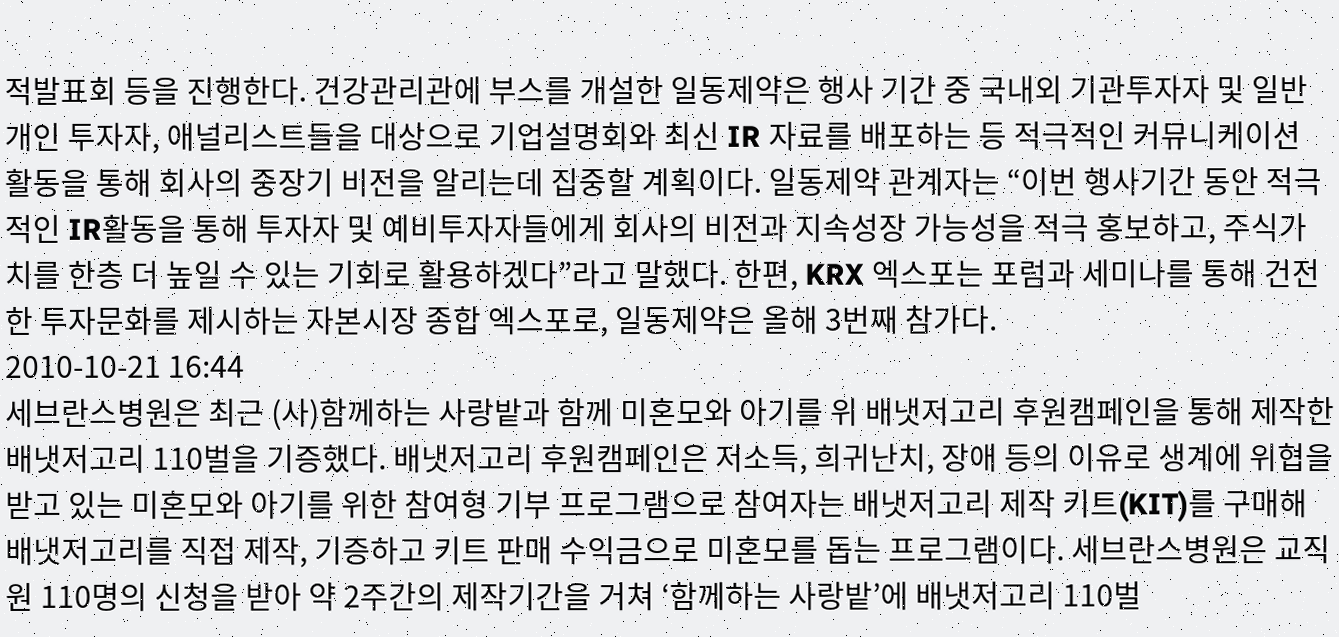적발표회 등을 진행한다. 건강관리관에 부스를 개설한 일동제약은 행사 기간 중 국내외 기관투자자 및 일반 개인 투자자, 애널리스트들을 대상으로 기업설명회와 최신 IR 자료를 배포하는 등 적극적인 커뮤니케이션 활동을 통해 회사의 중장기 비전을 알리는데 집중할 계획이다. 일동제약 관계자는 “이번 행사기간 동안 적극적인 IR활동을 통해 투자자 및 예비투자자들에게 회사의 비전과 지속성장 가능성을 적극 홍보하고, 주식가치를 한층 더 높일 수 있는 기회로 활용하겠다”라고 말했다. 한편, KRX 엑스포는 포럼과 세미나를 통해 건전한 투자문화를 제시하는 자본시장 종합 엑스포로, 일동제약은 올해 3번째 참가다.
2010-10-21 16:44
세브란스병원은 최근 (사)함께하는 사랑밭과 함께 미혼모와 아기를 위 배냇저고리 후원캠페인을 통해 제작한 배냇저고리 110벌을 기증했다. 배냇저고리 후원캠페인은 저소득, 희귀난치, 장애 등의 이유로 생계에 위협을 받고 있는 미혼모와 아기를 위한 참여형 기부 프로그램으로 참여자는 배냇저고리 제작 키트(KIT)를 구매해 배냇저고리를 직접 제작, 기증하고 키트 판매 수익금으로 미혼모를 돕는 프로그램이다. 세브란스병원은 교직원 110명의 신청을 받아 약 2주간의 제작기간을 거쳐 ‘함께하는 사랑밭’에 배냇저고리 110벌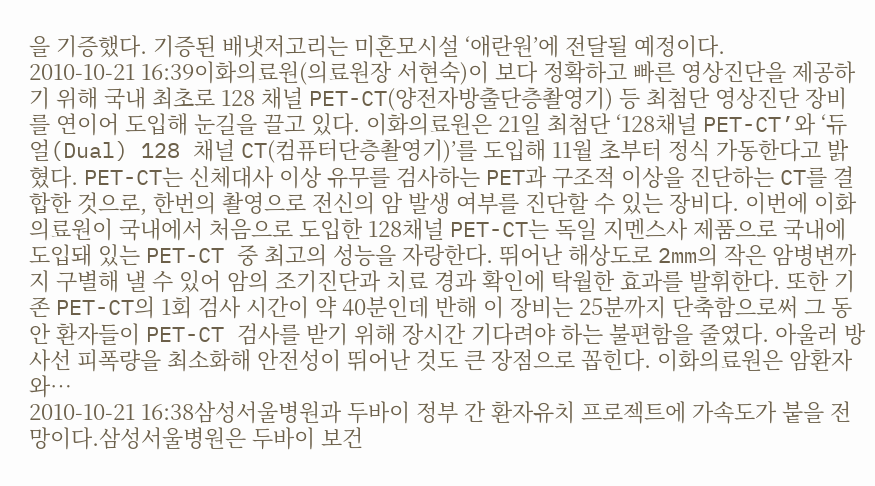을 기증했다. 기증된 배냇저고리는 미혼모시설 ‘애란원’에 전달될 예정이다.
2010-10-21 16:39이화의료원(의료원장 서현숙)이 보다 정확하고 빠른 영상진단을 제공하기 위해 국내 최초로 128 채널 PET-CT(양전자방출단층촬영기) 등 최첨단 영상진단 장비를 연이어 도입해 눈길을 끌고 있다. 이화의료원은 21일 최첨단 ‘128채널 PET-CT’와 ‘듀얼(Dual) 128 채널 CT(컴퓨터단층촬영기)’를 도입해 11월 초부터 정식 가동한다고 밝혔다. PET-CT는 신체대사 이상 유무를 검사하는 PET과 구조적 이상을 진단하는 CT를 결합한 것으로, 한번의 촬영으로 전신의 암 발생 여부를 진단할 수 있는 장비다. 이번에 이화의료원이 국내에서 처음으로 도입한 128채널 PET-CT는 독일 지멘스사 제품으로 국내에 도입돼 있는 PET-CT 중 최고의 성능을 자랑한다. 뛰어난 해상도로 2mm의 작은 암병변까지 구별해 낼 수 있어 암의 조기진단과 치료 경과 확인에 탁월한 효과를 발휘한다. 또한 기존 PET-CT의 1회 검사 시간이 약 40분인데 반해 이 장비는 25분까지 단축함으로써 그 동안 환자들이 PET-CT 검사를 받기 위해 장시간 기다려야 하는 불편함을 줄였다. 아울러 방사선 피폭량을 최소화해 안전성이 뛰어난 것도 큰 장점으로 꼽힌다. 이화의료원은 암환자와…
2010-10-21 16:38삼성서울병원과 두바이 정부 간 환자유치 프로젝트에 가속도가 붙을 전망이다.삼성서울병원은 두바이 보건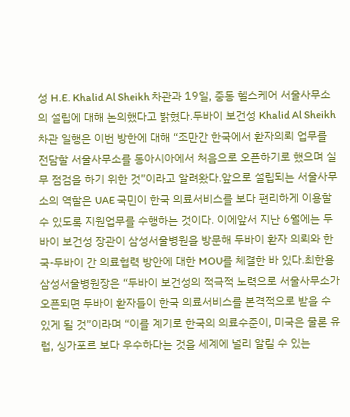성 H.E. Khalid Al Sheikh 차관과 19일, 중동 헬스케어 서울사무소의 설립에 대해 논의했다고 밝혔다.두바이 보건성 Khalid Al Sheikh 차관 일행은 이번 방한에 대해 “조만간 한국에서 환자의뢰 업무를 전담할 서울사무소를 동아시아에서 처음으로 오픈하기로 했으며 실무 점검을 하기 위한 것”이라고 알려왔다.앞으로 설립되는 서울사무소의 역할은 UAE 국민이 한국 의료서비스를 보다 편리하게 이용할 수 있도록 지원업무를 수행하는 것이다. 이에앞서 지난 6월에는 두바이 보건성 장관이 삼성서울병원을 방문해 두바이 환자 의뢰와 한국-두바이 간 의료협력 방안에 대한 MOU를 체결한 바 있다.최한용 삼성서울병원장은 “두바이 보건성의 적극적 노력으로 서울사무소가 오픈되면 두바이 환자들이 한국 의료서비스를 본격적으로 받을 수 있게 될 것”이라며 “이를 계기로 한국의 의료수준이, 미국은 물론 유럽, 싱가포르 보다 우수하다는 것을 세계에 널리 알릴 수 있는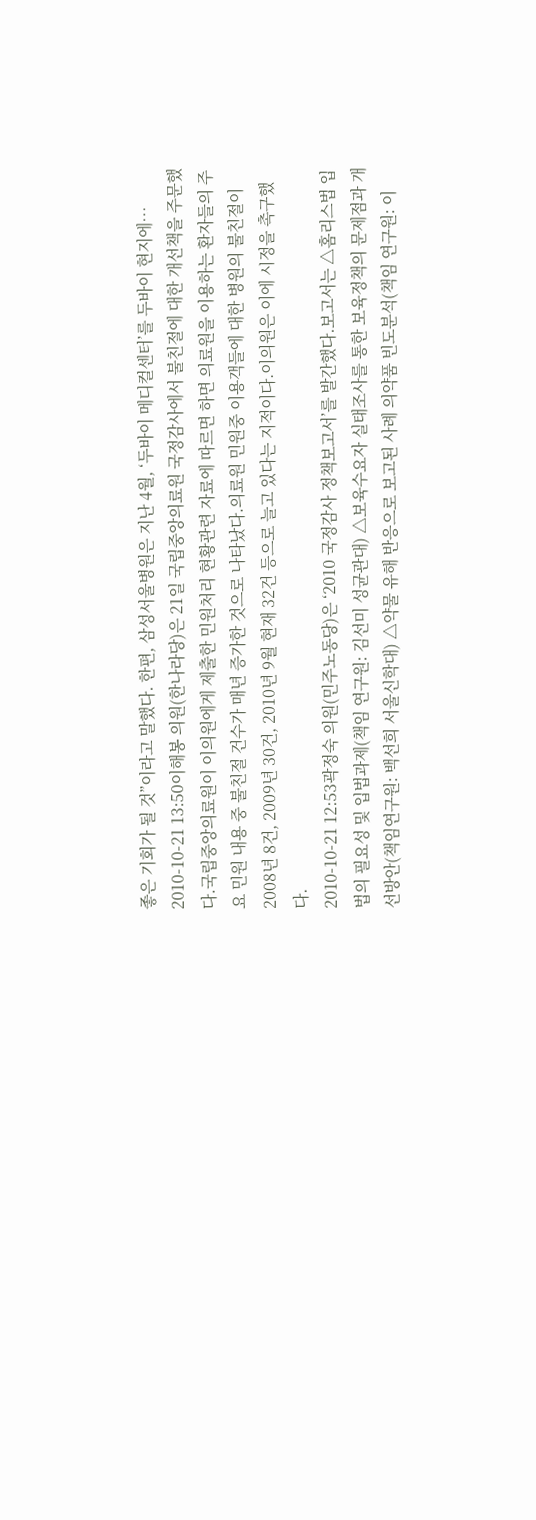좋은 기회가 될 것”이라고 말했다. 한편, 삼성서울병원은 지난 4월, ‘두바이 메디컬센터’를 두바이 현지에…
2010-10-21 13:50이해봉 의원(한나라당)은 21일 국립중앙의료원 국정감사에서 불친절에 대한 개선책을 주문했다.국립중앙의료원이 이의원에게 제출한 민원처리 현황관련 자료에 따르면 하면 의료원을 이용하는 환자들의 주요 민원 내용 중 불친절 건수가 매년 증가한 것으로 나타났다.의료원 민원중 이용객들에 대한 병원의 불친절이 2008년 8건, 2009년 30건, 2010년 9월 현재 32건 등으로 늘고 있다는 지적이다.이의원은 이에 시정을 촉구했다.
2010-10-21 12:53곽정숙 의원(민주노동당)은 ‘2010 국정감사 정책보고서’를 발간했다.보고서는 △홈리스법 입법의 필요성 및 입법과제(책임 연구원: 김선미 성균관대) △보육수요자 실태조사를 통한 보육정책의 문제점과 개선방안(책임연구원: 백선희 서울신학대) △약물 유해 반응으로 보고된 사례 의약품 빈도분석(책임 연구원: 이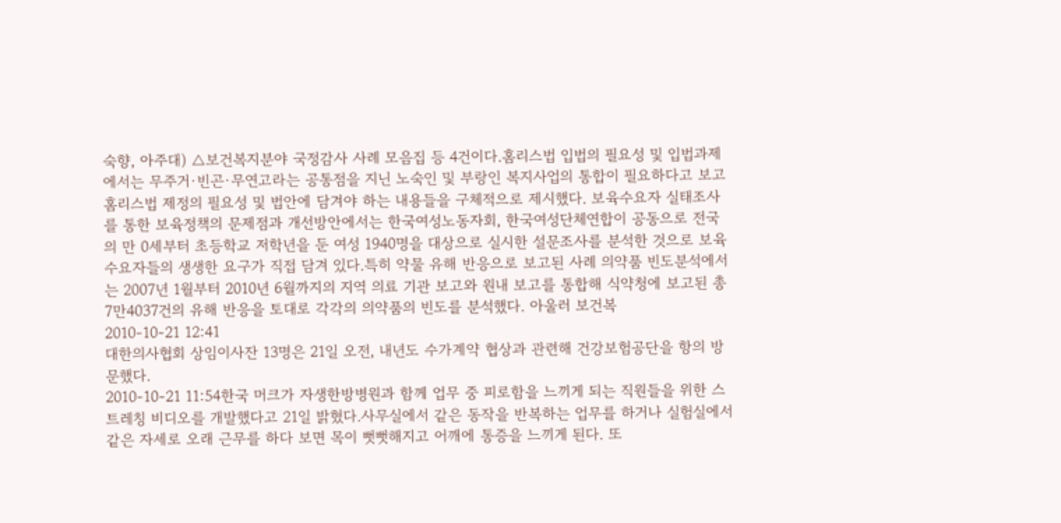숙향, 아주대) △보건복지분야 국정감사 사례 모음집 등 4건이다.홈리스법 입법의 필요성 및 입법과제에서는 무주거·빈곤·무연고라는 공통점을 지닌 노숙인 및 부랑인 복지사업의 통합이 필요하다고 보고 홈리스법 제정의 필요성 및 법안에 담겨야 하는 내용들을 구체적으로 제시했다. 보육수요자 실태조사를 통한 보육정책의 문제점과 개선방안에서는 한국여성노동자회, 한국여성단체연합이 공동으로 전국의 만 0세부터 초등학교 저학년을 둔 여성 1940명을 대상으로 실시한 설문조사를 분석한 것으로 보육 수요자들의 생생한 요구가 직접 담겨 있다.특히 약물 유해 반응으로 보고된 사례 의약품 빈도분석에서는 2007년 1월부터 2010년 6월까지의 지역 의료 기관 보고와 원내 보고를 통합해 식약청에 보고된 총 7만4037건의 유해 반응을 토대로 각각의 의약품의 빈도를 분석했다. 아울러 보건복
2010-10-21 12:41
대한의사협회 상임이사잔 13명은 21일 오전, 내년도 수가계약 협상과 관련해 건강보험공단을 항의 방문했다.
2010-10-21 11:54한국 머크가 자생한방병원과 함께 업무 중 피로함을 느끼게 되는 직원들을 위한 스트레칭 비디오를 개발했다고 21일 밝혔다.사무실에서 같은 동작을 반복하는 업무를 하거나 실험실에서 같은 자세로 오래 근무를 하다 보면 목이 뻣뻣해지고 어깨에 통증을 느끼게 된다. 또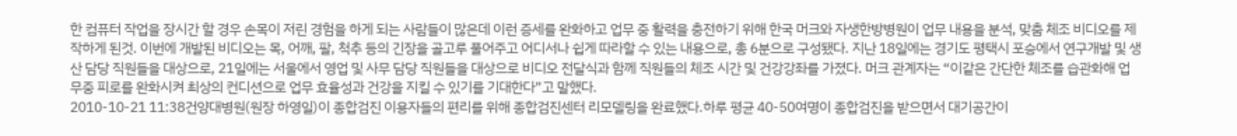한 컴퓨터 작업을 장시간 할 경우 손목이 저린 경험을 하게 되는 사람들이 많은데 이런 증세를 완화하고 업무 중 활력을 충전하기 위해 한국 머크와 자생한방병원이 업무 내용을 분석, 맞춤 체조 비디오를 제작하게 된것. 이번에 개발된 비디오는 목, 어깨, 팔, 척추 등의 긴장을 골고루 풀어주고 어디서나 쉽게 따라할 수 있는 내용으로, 총 6분으로 구성됐다. 지난 18일에는 경기도 평택시 포승에서 연구개발 및 생산 담당 직원들을 대상으로, 21일에는 서울에서 영업 및 사무 담당 직원들을 대상으로 비디오 전달식과 함께 직원들의 체조 시간 및 건강강좌를 가졌다. 머크 관계자는 “이같은 간단한 체조를 습관화해 업무중 피로를 완화시켜 최상의 컨디션으로 업무 효율성과 건강을 지킬 수 있기를 기대한다”고 말했다.
2010-10-21 11:38건양대병원(원장 하영일)이 종합검진 이용자들의 편리를 위해 종합검진센터 리모델링을 완료했다.하루 평균 40-50여명이 종합검진을 받으면서 대기공간이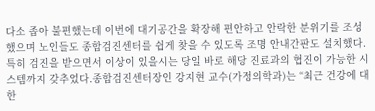다소 좁아 불편했는데 이번에 대기공간을 확장해 편안하고 안락한 분위기를 조성했으며 노인들도 종합검진센터를 쉽게 찾을 수 있도록 조명 안내간판도 설치했다.특히 검진을 받으면서 이상이 있을시는 당일 바로 해당 진료과의 협진이 가능한 시스템까지 갖추었다.종합검진센터장인 강지현 교수(가정의학과)는 “최근 건강에 대한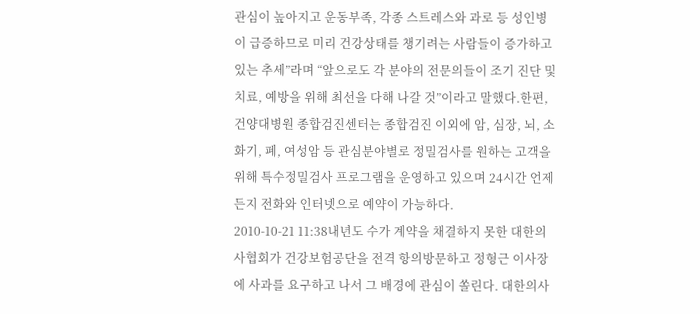관심이 높아지고 운동부족, 각종 스트레스와 과로 등 성인병이 급증하므로 미리 건강상태를 챙기려는 사람들이 증가하고 있는 추세”라며 “앞으로도 각 분야의 전문의들이 조기 진단 및 치료, 예방을 위해 최선을 다해 나갈 것”이라고 말했다.한편, 건양대병원 종합검진센터는 종합검진 이외에 암, 심장, 뇌, 소화기, 폐, 여성암 등 관심분야별로 정밀검사를 원하는 고객을 위해 특수정밀검사 프로그램을 운영하고 있으며 24시간 언제든지 전화와 인터넷으로 예약이 가능하다.
2010-10-21 11:38내년도 수가 계약을 채결하지 못한 대한의사협회가 건강보험공단을 전격 항의방문하고 정형근 이사장에 사과를 요구하고 나서 그 배경에 관심이 쏠린다. 대한의사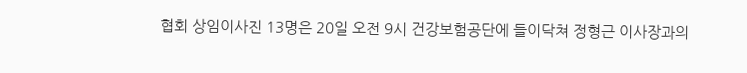협회 상임이사진 13명은 20일 오전 9시 건강보험공단에 들이닥쳐 정형근 이사장과의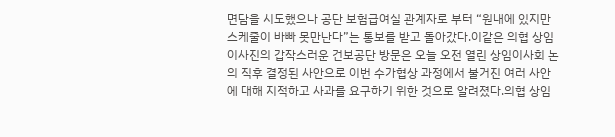면담을 시도했으나 공단 보험급여실 관계자로 부터 “원내에 있지만 스케줄이 바빠 못만난다”는 통보를 받고 돌아갔다.이같은 의협 상임이사진의 갑작스러운 건보공단 방문은 오늘 오전 열린 상임이사회 논의 직후 결정된 사안으로 이번 수가협상 과정에서 불거진 여러 사안에 대해 지적하고 사과를 요구하기 위한 것으로 알려졌다.의협 상임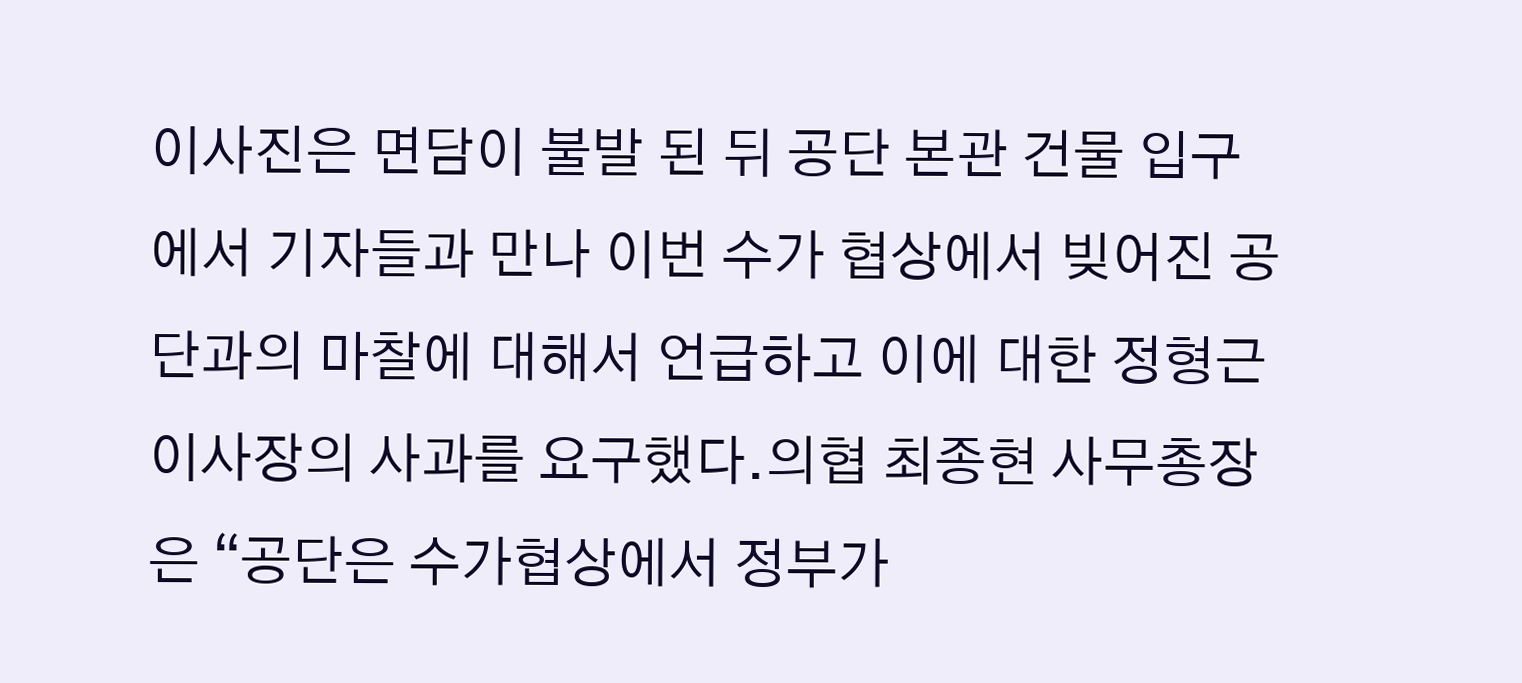이사진은 면담이 불발 된 뒤 공단 본관 건물 입구에서 기자들과 만나 이번 수가 협상에서 빚어진 공단과의 마찰에 대해서 언급하고 이에 대한 정형근 이사장의 사과를 요구했다.의협 최종현 사무총장은 “공단은 수가협상에서 정부가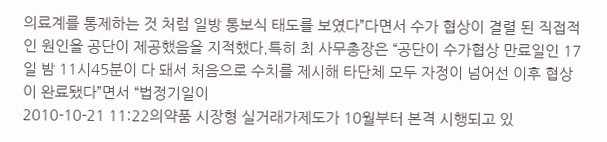의료계를 통제하는 것 처럼 일방 통보식 태도를 보였다”다면서 수가 협상이 결렬 된 직접적인 원인을 공단이 제공했음을 지적했다.특히 최 사무총장은 “공단이 수가협상 만료일인 17일 밤 11시45분이 다 돼서 처음으로 수치를 제시해 타단체 모두 자정이 넘어선 이후 협상이 완료됐다”면서 “법정기일이
2010-10-21 11:22의약품 시장형 실거래가제도가 10월부터 본격 시행되고 있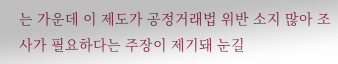는 가운데 이 제도가 공정거래법 위반 소지 많아 조사가 필요하다는 주장이 제기돼 눈길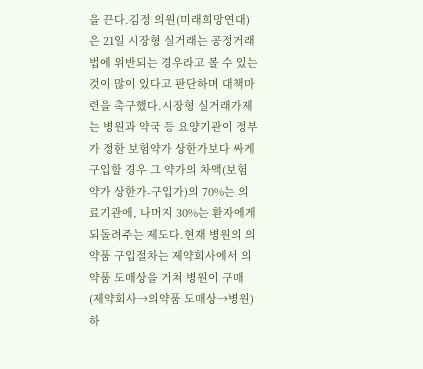을 끈다.김정 의원(미래희망연대)은 21일 시장형 실거래는 공정거래법에 위반되는 경우라고 볼 수 있는 것이 많이 있다고 판단하며 대책마련을 촉구했다.시장형 실거래가제는 병원과 약국 등 요양기관이 정부가 정한 보험약가 상한가보다 싸게 구입할 경우 그 약가의 차액(보험약가 상한가-구입가)의 70%는 의료기관에, 나머지 30%는 환자에게 되돌려주는 제도다.현재 병원의 의약품 구입절차는 제약회사에서 의약품 도매상을 거쳐 병원이 구매(제약회사→의약품 도매상→병원)하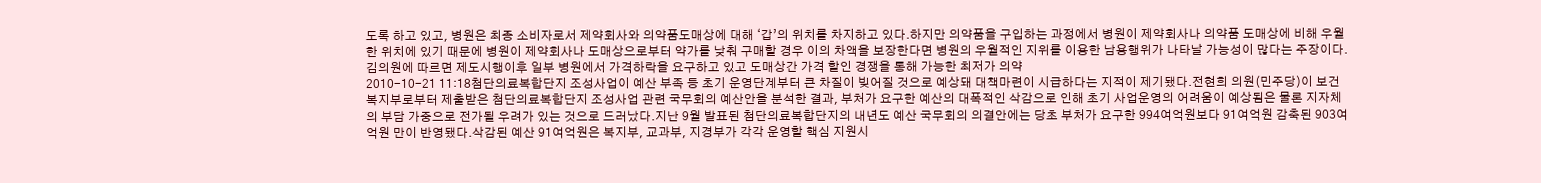도록 하고 있고, 병원은 최종 소비자로서 제약회사와 의약품도매상에 대해 ‘갑’의 위치를 차지하고 있다.하지만 의약품을 구입하는 과정에서 병원이 제약회사나 의약품 도매상에 비해 우월한 위치에 있기 때문에 병원이 제약회사나 도매상으로부터 약가를 낮춰 구매할 경우 이의 차액을 보장한다면 병원의 우월적인 지위를 이용한 남용행위가 나타날 가능성이 많다는 주장이다.김의원에 따르면 제도시행이후 일부 병원에서 가격하락을 요구하고 있고 도매상간 가격 할인 경쟁을 통해 가능한 최저가 의약
2010-10-21 11:18첨단의료복합단지 조성사업이 예산 부족 등 초기 운영단계부터 큰 차질이 빚어질 것으로 예상돼 대책마련이 시급하다는 지적이 제기됐다.전현희 의원(민주당)이 보건복지부로부터 제출받은 첨단의료복합단지 조성사업 관련 국무회의 예산안을 분석한 결과, 부처가 요구한 예산의 대폭적인 삭감으로 인해 초기 사업운영의 어려움이 예상됨은 물론 지자체의 부담 가중으로 전가될 우려가 있는 것으로 드러났다.지난 9월 발표된 첨단의료복합단지의 내년도 예산 국무회의 의결안에는 당초 부처가 요구한 994여억원보다 91여억원 감축된 903여억원 만이 반영됐다.삭감된 예산 91여억원은 복지부, 교과부, 지경부가 각각 운영할 핵심 지원시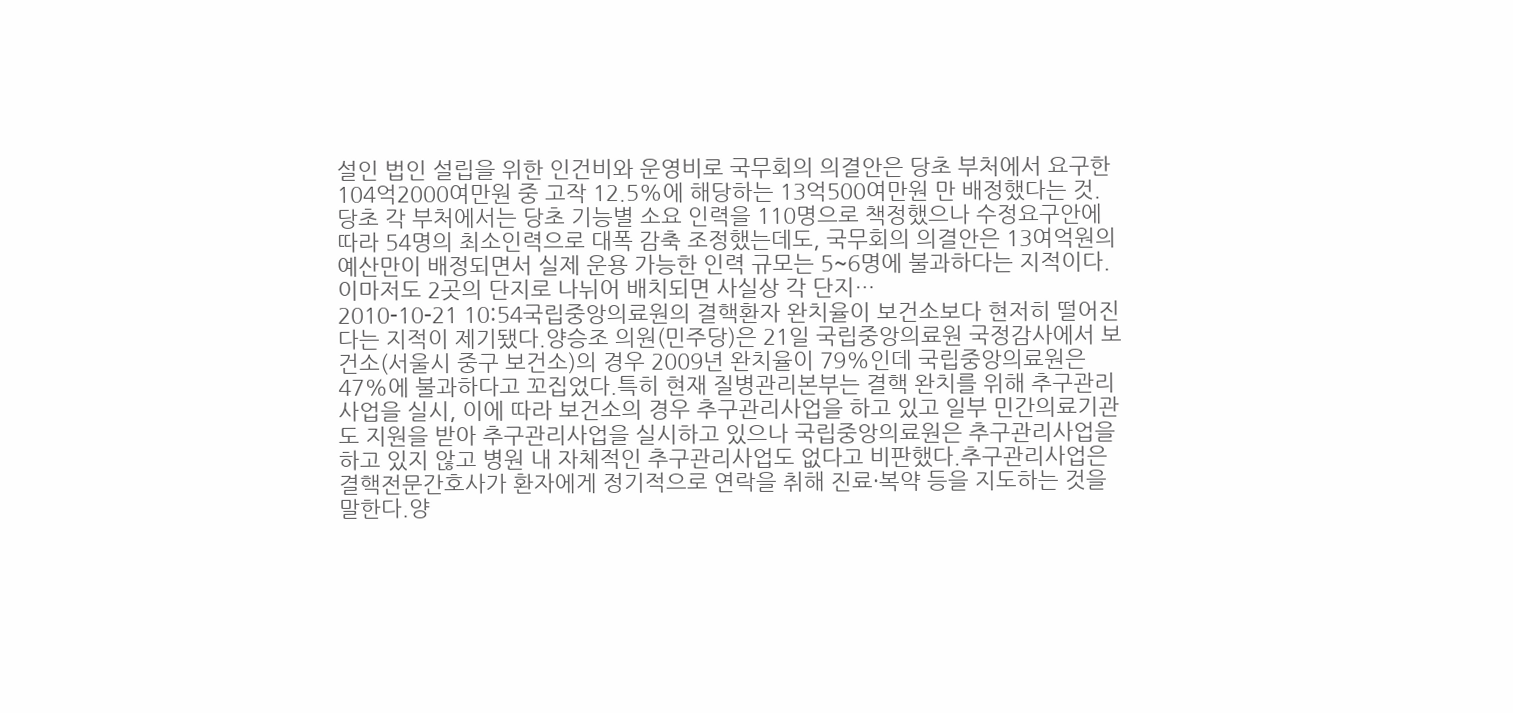설인 법인 설립을 위한 인건비와 운영비로 국무회의 의결안은 당초 부처에서 요구한 104억2000여만원 중 고작 12.5%에 해당하는 13억500여만원 만 배정했다는 것.당초 각 부처에서는 당초 기능별 소요 인력을 110명으로 책정했으나 수정요구안에 따라 54명의 최소인력으로 대폭 감축 조정했는데도, 국무회의 의결안은 13여억원의 예산만이 배정되면서 실제 운용 가능한 인력 규모는 5~6명에 불과하다는 지적이다.이마저도 2곳의 단지로 나뉘어 배치되면 사실상 각 단지…
2010-10-21 10:54국립중앙의료원의 결핵환자 완치율이 보건소보다 현저히 떨어진다는 지적이 제기됐다.양승조 의원(민주당)은 21일 국립중앙의료원 국정감사에서 보건소(서울시 중구 보건소)의 경우 2009년 완치율이 79%인데 국립중앙의료원은 47%에 불과하다고 꼬집었다.특히 현재 질병관리본부는 결핵 완치를 위해 추구관리사업을 실시, 이에 따라 보건소의 경우 추구관리사업을 하고 있고 일부 민간의료기관도 지원을 받아 추구관리사업을 실시하고 있으나 국립중앙의료원은 추구관리사업을 하고 있지 않고 병원 내 자체적인 추구관리사업도 없다고 비판했다.추구관리사업은 결핵전문간호사가 환자에게 정기적으로 연락을 취해 진료·복약 등을 지도하는 것을 말한다.양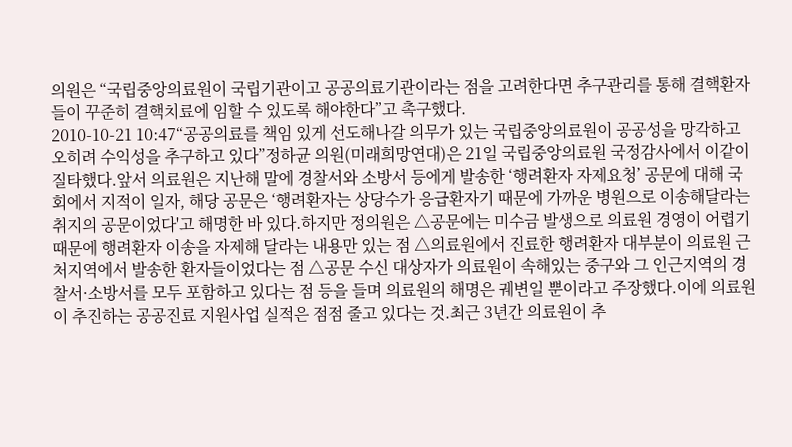의원은 “국립중앙의료원이 국립기관이고 공공의료기관이라는 점을 고려한다면 추구관리를 통해 결핵환자들이 꾸준히 결핵치료에 임할 수 있도록 해야한다”고 촉구했다.
2010-10-21 10:47“공공의료를 책임 있게 선도해나갈 의무가 있는 국립중앙의료원이 공공성을 망각하고 오히려 수익성을 추구하고 있다”정하균 의원(미래희망연대)은 21일 국립중앙의료원 국정감사에서 이같이 질타했다.앞서 의료원은 지난해 말에 경찰서와 소방서 등에게 발송한 ‘행려환자 자제요청’ 공문에 대해 국회에서 지적이 일자, 해당 공문은 ‘행려환자는 상당수가 응급환자기 때문에 가까운 병원으로 이송해달라는 취지의 공문이었다'고 해명한 바 있다.하지만 정의원은 △공문에는 미수금 발생으로 의료원 경영이 어렵기 때문에 행려환자 이송을 자제해 달라는 내용만 있는 점 △의료원에서 진료한 행려환자 대부분이 의료원 근처지역에서 발송한 환자들이었다는 점 △공문 수신 대상자가 의료원이 속해있는 중구와 그 인근지역의 경찰서·소방서를 모두 포함하고 있다는 점 등을 들며 의료원의 해명은 궤변일 뿐이라고 주장했다.이에 의료원이 추진하는 공공진료 지원사업 실적은 점점 줄고 있다는 것.최근 3년간 의료원이 추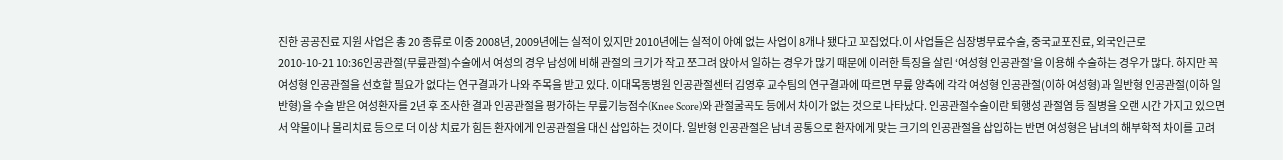진한 공공진료 지원 사업은 총 20 종류로 이중 2008년, 2009년에는 실적이 있지만 2010년에는 실적이 아예 없는 사업이 8개나 됐다고 꼬집었다.이 사업들은 심장병무료수술, 중국교포진료, 외국인근로
2010-10-21 10:36인공관절(무릎관절)수술에서 여성의 경우 남성에 비해 관절의 크기가 작고 쪼그려 앉아서 일하는 경우가 많기 때문에 이러한 특징을 살린 ‘여성형 인공관절’을 이용해 수술하는 경우가 많다. 하지만 꼭 여성형 인공관절을 선호할 필요가 없다는 연구결과가 나와 주목을 받고 있다. 이대목동병원 인공관절센터 김영후 교수팀의 연구결과에 따르면 무릎 양측에 각각 여성형 인공관절(이하 여성형)과 일반형 인공관절(이하 일반형)을 수술 받은 여성환자를 2년 후 조사한 결과 인공관절을 평가하는 무릎기능점수(Knee Score)와 관절굴곡도 등에서 차이가 없는 것으로 나타났다. 인공관절수술이란 퇴행성 관절염 등 질병을 오랜 시간 가지고 있으면서 약물이나 물리치료 등으로 더 이상 치료가 힘든 환자에게 인공관절을 대신 삽입하는 것이다. 일반형 인공관절은 남녀 공통으로 환자에게 맞는 크기의 인공관절을 삽입하는 반면 여성형은 남녀의 해부학적 차이를 고려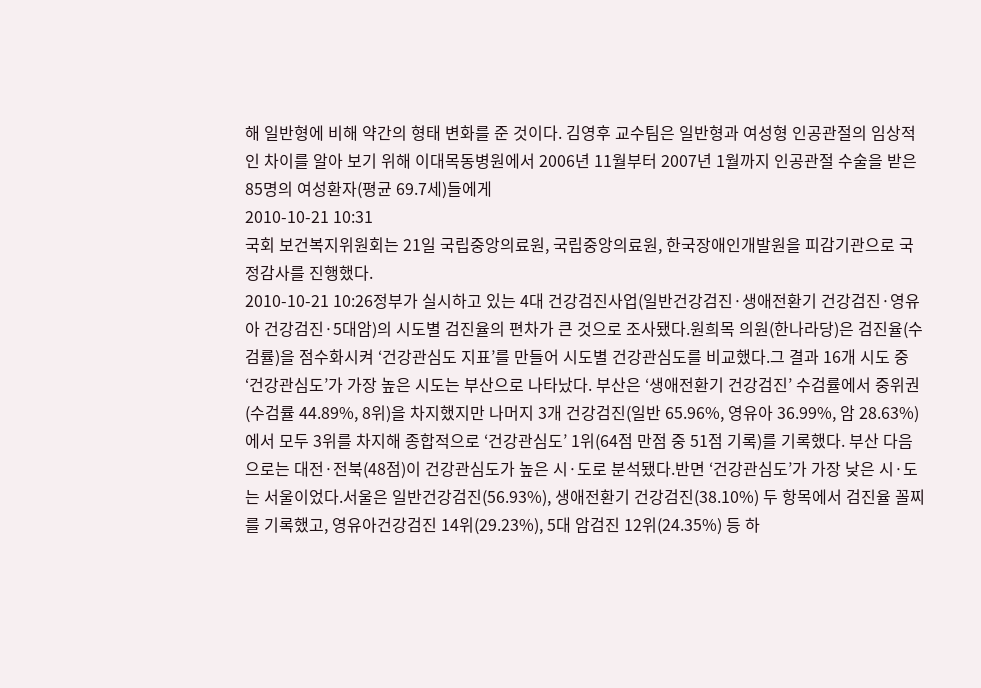해 일반형에 비해 약간의 형태 변화를 준 것이다. 김영후 교수팀은 일반형과 여성형 인공관절의 임상적인 차이를 알아 보기 위해 이대목동병원에서 2006년 11월부터 2007년 1월까지 인공관절 수술을 받은 85명의 여성환자(평균 69.7세)들에게
2010-10-21 10:31
국회 보건복지위원회는 21일 국립중앙의료원, 국립중앙의료원, 한국장애인개발원을 피감기관으로 국정감사를 진행했다.
2010-10-21 10:26정부가 실시하고 있는 4대 건강검진사업(일반건강검진·생애전환기 건강검진·영유아 건강검진·5대암)의 시도별 검진율의 편차가 큰 것으로 조사됐다.원희목 의원(한나라당)은 검진율(수검률)을 점수화시켜 ‘건강관심도 지표’를 만들어 시도별 건강관심도를 비교했다.그 결과 16개 시도 중 ‘건강관심도’가 가장 높은 시도는 부산으로 나타났다. 부산은 ‘생애전환기 건강검진’ 수검률에서 중위권(수검률 44.89%, 8위)을 차지했지만 나머지 3개 건강검진(일반 65.96%, 영유아 36.99%, 암 28.63%)에서 모두 3위를 차지해 종합적으로 ‘건강관심도’ 1위(64점 만점 중 51점 기록)를 기록했다. 부산 다음으로는 대전·전북(48점)이 건강관심도가 높은 시·도로 분석됐다.반면 ‘건강관심도’가 가장 낮은 시·도는 서울이었다.서울은 일반건강검진(56.93%), 생애전환기 건강검진(38.10%) 두 항목에서 검진율 꼴찌를 기록했고, 영유아건강검진 14위(29.23%), 5대 암검진 12위(24.35%) 등 하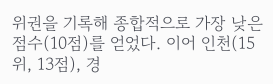위권을 기록해 종합적으로 가장 낮은 점수(10점)를 얻었다. 이어 인천(15위, 13점), 경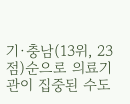기·충남(13위, 23점)순으로 의료기관이 집중된 수도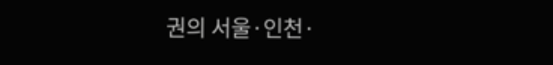권의 서울·인천·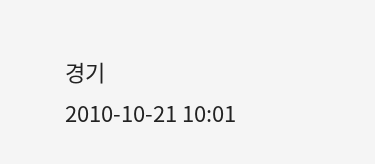경기
2010-10-21 10:01